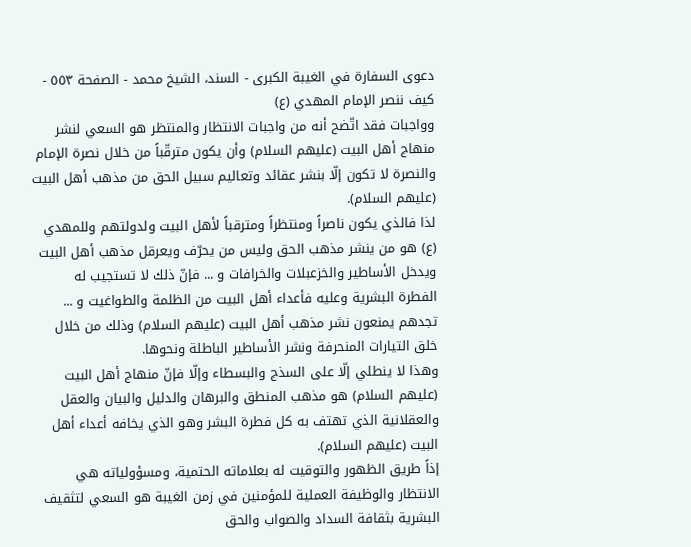دعوى السفارة في الغيبة الكبرى - السند، الشيخ محمد - الصفحة ٥٥٣ - كيف ننصر الإمام المهدي (ع)
وواجبات فقد اتّضح أنه من واجبات الانتظار والمنتظر هو السعي لنشر منهاج أهل البيت (عليهم السلام) وأن يكون مترقّباً من خلال نصرة الإمام والنصرة لا تكون إلّا بنشر عقائد وتعاليم سبيل الحق من مذهب أهل البيت (عليهم السلام).
لذا فالذي يكون ناصراً ومنتظراً ومترقباً لأهل البيت ولدولتهم وللمهدي (ع) هو من ينشر مذهب الحق وليس من يحرّف ويعرقل مذهب أهل البيت ويدخل الأساطير والخزعبلات والخرافات و ... فإنّ ذلك لا تستجيب له الفطرة البشرية وعليه فأعداء أهل البيت من الظلمة والطواغيت و ... تجدهم يمنعون نشر مذهب أهل البيت (عليهم السلام) وذلك من خلال خلق التيارات المنحرفة ونشر الأساطير الباطلة ونحوها.
وهذا لا ينطلي إلّا على السذج والبسطاء وإلّا فإنّ منهاج أهل البيت (عليهم السلام) هو مذهب المنطق والبرهان والدليل والبيان والعقل والعقلانية الذي تهتف به كل فطرة البشر وهو الذي يخافه أعداء أهل البيت (عليهم السلام).
إذاً طريق الظهور والتوقيت له بعلاماته الحتمية، ومسؤولياته هي الانتظار والوظيفة العملية للمؤمنين في زمن الغيبة هو السعي لتثقيف البشرية بثقافة السداد والصواب والحق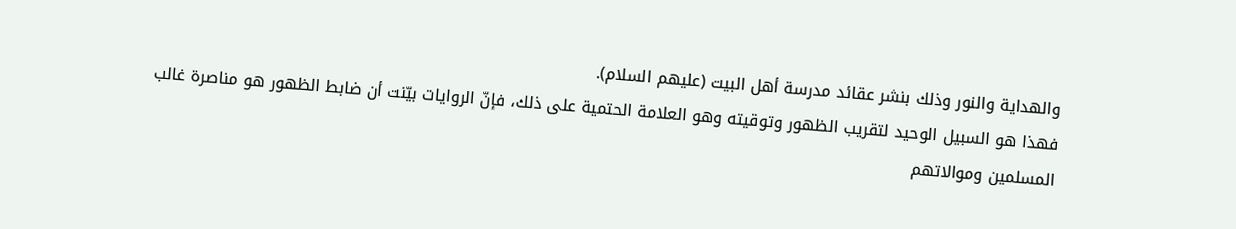والهداية والنور وذلك بنشر عقائد مدرسة أهل البيت (عليهم السلام).
فهذا هو السبيل الوحيد لتقريب الظهور وتوقيته وهو العلامة الحتمية على ذلك، فإنّ الروايات بيّنت أن ضابط الظهور هو مناصرة غالب المسلمين وموالاتهم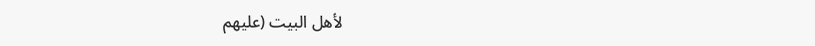لأهل البيت (عليهم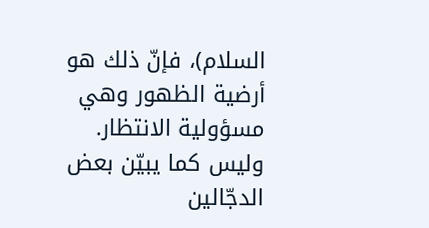السلام)، فإنّ ذلك هو أرضية الظهور وهي مسؤولية الانتظار.
وليس كما يبيّن بعض الدجّالين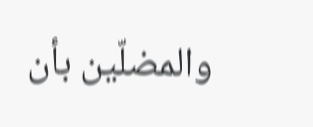والمضلّين بأن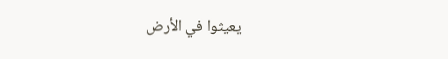يعيثوا في الأرض